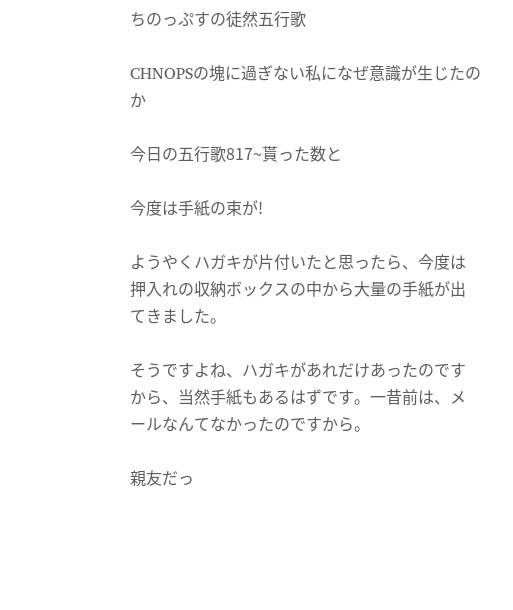ちのっぷすの徒然五行歌

CHNOPSの塊に過ぎない私になぜ意識が生じたのか

今日の五行歌817~貰った数と

今度は手紙の束が!

ようやくハガキが片付いたと思ったら、今度は押入れの収納ボックスの中から大量の手紙が出てきました。

そうですよね、ハガキがあれだけあったのですから、当然手紙もあるはずです。一昔前は、メールなんてなかったのですから。

親友だっ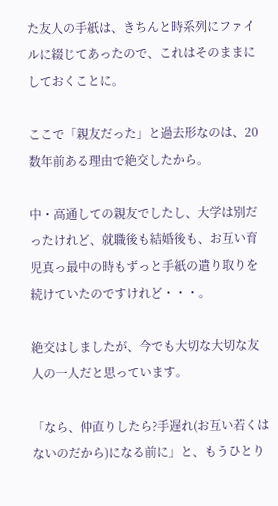た友人の手紙は、きちんと時系列にファイルに綴じてあったので、これはそのままにしておくことに。

ここで「親友だった」と過去形なのは、20数年前ある理由で絶交したから。

中・高通しての親友でしたし、大学は別だったけれど、就職後も結婚後も、お互い育児真っ最中の時もずっと手紙の遣り取りを続けていたのですけれど・・・。

絶交はしましたが、今でも大切な大切な友人の一人だと思っています。

「なら、仲直りしたら?手遅れ(お互い若くはないのだから)になる前に」と、もうひとり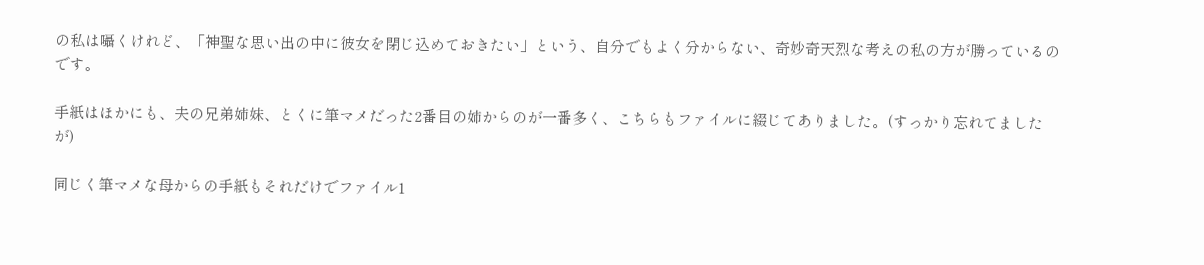の私は囁くけれど、「神聖な思い出の中に彼女を閉じ込めておきたい」という、自分でもよく分からない、奇妙奇天烈な考えの私の方が勝っているのです。

手紙はほかにも、夫の兄弟姉妹、とくに筆マメだった2番目の姉からのが一番多く、こちらもファイルに綴じてありました。(すっかり忘れてましたが)

同じく筆マメな母からの手紙もそれだけでファイル1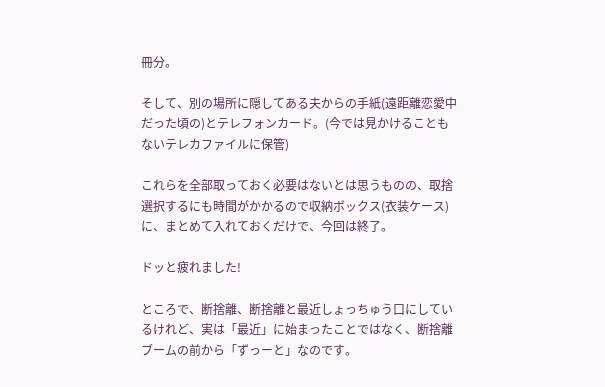冊分。

そして、別の場所に隠してある夫からの手紙(遠距離恋愛中だった頃の)とテレフォンカード。(今では見かけることもないテレカファイルに保管)

これらを全部取っておく必要はないとは思うものの、取捨選択するにも時間がかかるので収納ボックス(衣装ケース)に、まとめて入れておくだけで、今回は終了。

ドッと疲れました!

ところで、断捨離、断捨離と最近しょっちゅう口にしているけれど、実は「最近」に始まったことではなく、断捨離ブームの前から「ずっーと」なのです。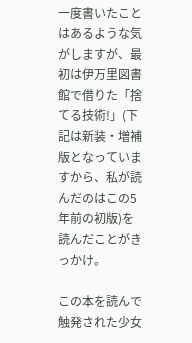一度書いたことはあるような気がしますが、最初は伊万里図書館で借りた「捨てる技術!」(下記は新装・増補版となっていますから、私が読んだのはこの5年前の初版)を読んだことがきっかけ。

この本を読んで触発された少女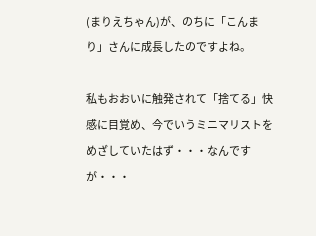(まりえちゃん)が、のちに「こんまり」さんに成長したのですよね。

私もおおいに触発されて「捨てる」快感に目覚め、今でいうミニマリストをめざしていたはず・・・なんですが・・・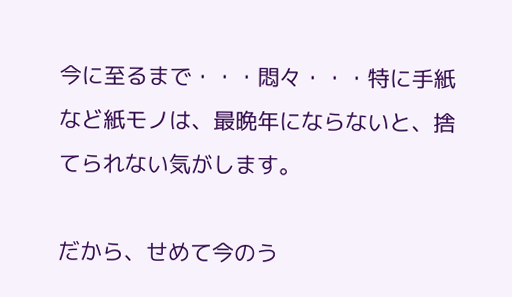今に至るまで・・・悶々・・・特に手紙など紙モノは、最晩年にならないと、捨てられない気がします。

だから、せめて今のう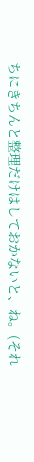ちにきちんと整理だけはしておかないと、ね。(それ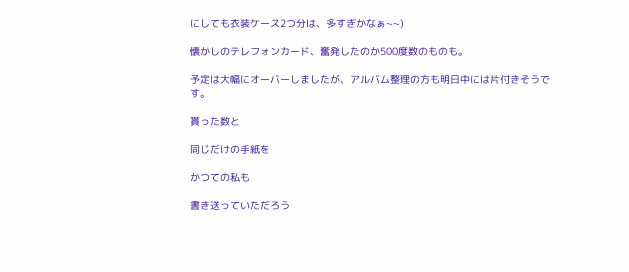にしても衣装ケース2つ分は、多すぎかなぁ~~)

懐かしのテレフォンカード、奮発したのか500度数のものも。

予定は大幅にオーバーしましたが、アルバム整理の方も明日中には片付きそうです。

貰った数と

同じだけの手紙を

かつての私も

書き送っていただろう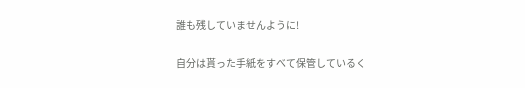誰も残していませんように!

自分は貰った手紙をすべて保管しているく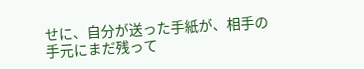せに、自分が送った手紙が、相手の手元にまだ残って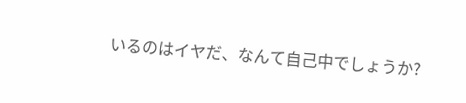いるのはイヤだ、なんて自己中でしょうか?